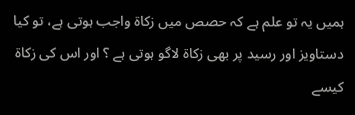ہميں يہ تو علم ہے كہ حصص ميں زكاۃ واجب ہوتى ہے، تو كيا دستاويز اور رسيد پر بھى زكاۃ لاگو ہوتى ہے ؟ اور اس كى زكاۃ كيسے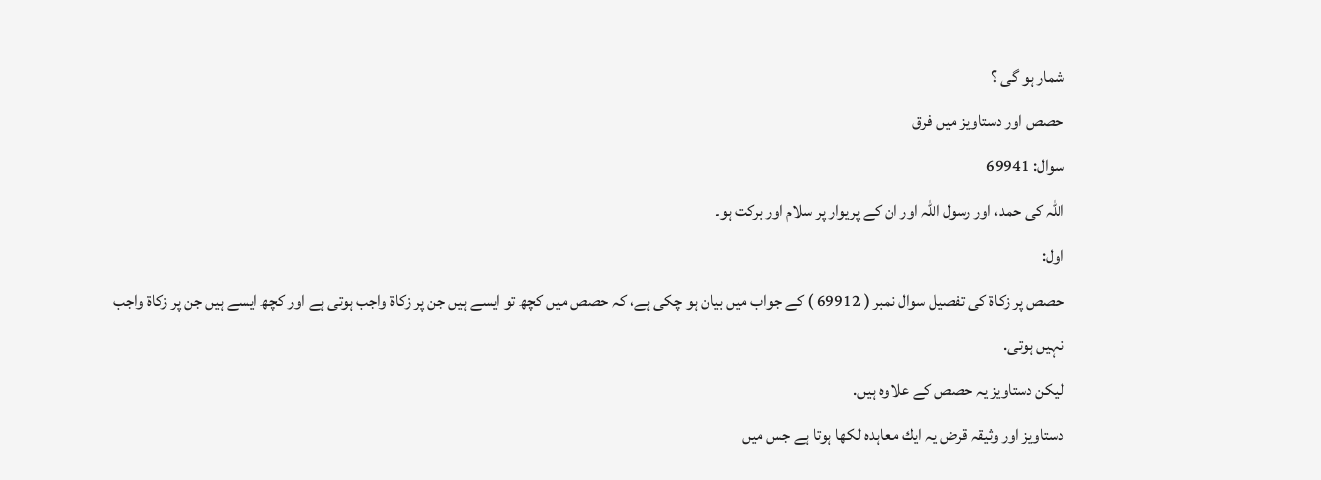شمار ہو گى ؟
حصص اور دستاويز ميں فرق
سوال: 69941
اللہ کی حمد، اور رسول اللہ اور ان کے پریوار پر سلام اور برکت ہو۔
اول:
حصص پر زكاۃ كى تفصيل سوال نمبر ( 69912 ) كے جواب ميں بيان ہو چكى ہے، كہ حصص ميں كچھ تو ايسے ہيں جن پر زكاۃ واجب ہوتى ہے اور كچھ ايسے ہيں جن پر زكاۃ واجب نہيں ہوتى.
ليكن دستاويز يہ حصص كے علاوہ ہيں.
دستاويز اور وثيقہ قرض يہ ايك معاہدہ لكھا ہوتا ہے جس ميں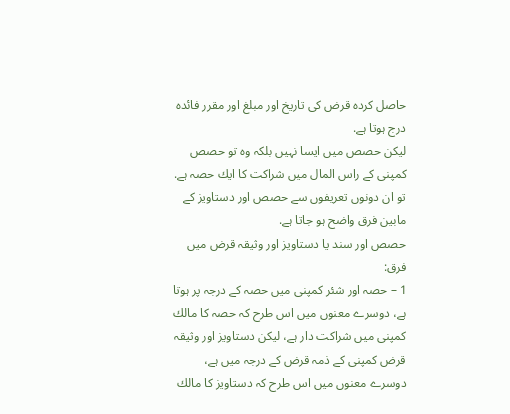حاصل كردہ قرض كى تاريخ اور مبلغ اور مقرر فائدہ درج ہوتا ہے.
ليكن حصص ميں ايسا نہيں بلكہ وہ تو حصص كمپنى كے راس المال ميں شراكت كا ايك حصہ ہے.
تو ان دونوں تعريفوں سے حصص اور دستاويز كے مابين فرق واضح ہو جاتا ہے.
حصص اور سند يا دستاويز اور وثيقہ قرض ميں فرق:
1 – حصہ اور شئر كمپنى ميں حصہ كے درجہ پر ہوتا ہے، دوسرے معنوں ميں اس طرح كہ حصہ كا مالك كمپنى ميں شراكت دار ہے، ليكن دستاويز اور وثيقہ قرض كمپنى كے ذمہ قرض كے درجہ ميں ہے، دوسرے معنوں ميں اس طرح كہ دستاويز كا مالك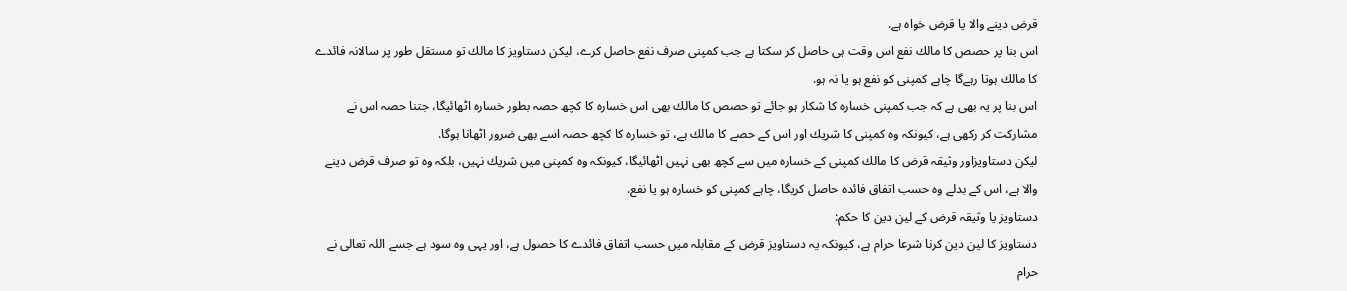قرض دينے والا يا قرض خواہ ہے.
اس بنا پر حصص كا مالك نفع اس وقت ہى حاصل كر سكتا ہے جب كمپنى صرف نفع حاصل كرے، ليكن دستاويز كا مالك تو مستقل طور پر سالانہ فائدے كا مالك ہوتا رہےگا چاہے كمپنى كو نفع ہو يا نہ ہو.
اس بنا پر يہ بھى ہے كہ جب كمپنى خسارہ كا شكار ہو جائے تو حصص كا مالك بھى اس خسارہ كا كچھ حصہ بطور خسارہ اٹھائيگا، جتنا حصہ اس نے مشاركت كر ركھى ہے، كيونكہ وہ كمپنى كا شريك اور اس كے حصے كا مالك ہے، تو خسارہ كا كچھ حصہ اسے بھى ضرور اٹھانا ہوگا.
ليكن دستاويزاور وثيقہ قرض كا مالك كمپنى كے خسارہ ميں سے كچھ بھى نہيں اٹھائيگا، كيونكہ وہ كمپنى ميں شريك نہيں، بلكہ وہ تو صرف قرض دينے والا ہے، اس كے بدلے وہ حسب اتفاق فائدہ حاصل كريگا، چاہے كمپنى كو خسارہ ہو يا نفع.
دستاويز يا وثيقہ قرض كے لين دين كا حكم:
دستاويز كا لين دين كرنا شرعا حرام ہے، كيونكہ يہ دستاويز قرض كے مقابلہ ميں حسب اتفاق فائدے كا حصول ہے، اور يہى وہ سود ہے جسے اللہ تعالى نے حرام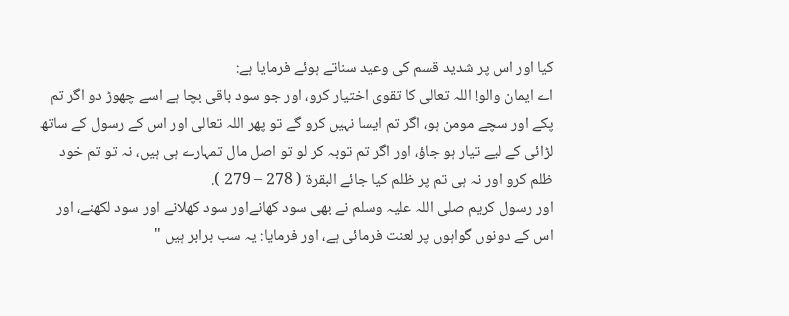كيا اور اس پر شديد قسم كى وعيد سناتے ہوئے فرمايا ہے:
اے ايمان والو! اللہ تعالى كا تقوى اختيار كرو، اور جو سود باقى بچا ہے اسے چھوڑ دو اگر تم پكے اور سچے مومن ہو، اگر تم ايسا نہيں كرو گے تو پھر اللہ تعالى اور اس كے رسول كے ساتھ لڑائى كے ليے تيار ہو جاؤ، اور اگر تم توبہ كر لو تو اصل مال تمہارے ہى ہيں، نہ تو تم خود ظلم كرو اور نہ ہى تم پر ظلم كيا جائے البقرۃ ( 278 – 279 ).
اور رسول كريم صلى اللہ عليہ وسلم نے بھى سود كھانےاور سود كھلانے اور سود لكھنے، اور اس كے دونوں گواہوں پر لعنت فرمائى ہے، اور فرمايا: يہ سب برابر ہيں "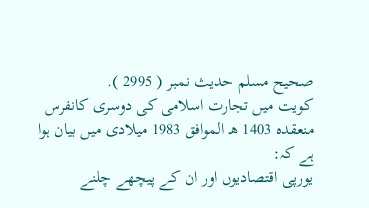صحيح مسلم حديث نمبر ( 2995 ).
كويت ميں تجارت اسلامى كى دوسرى كانفرس منعقدہ 1403 ھـ الموافق 1983 ميلادى ميں بيان ہوا ہے كہ:
يورپى اقتصاديوں اور ان كے پيچھے چلنے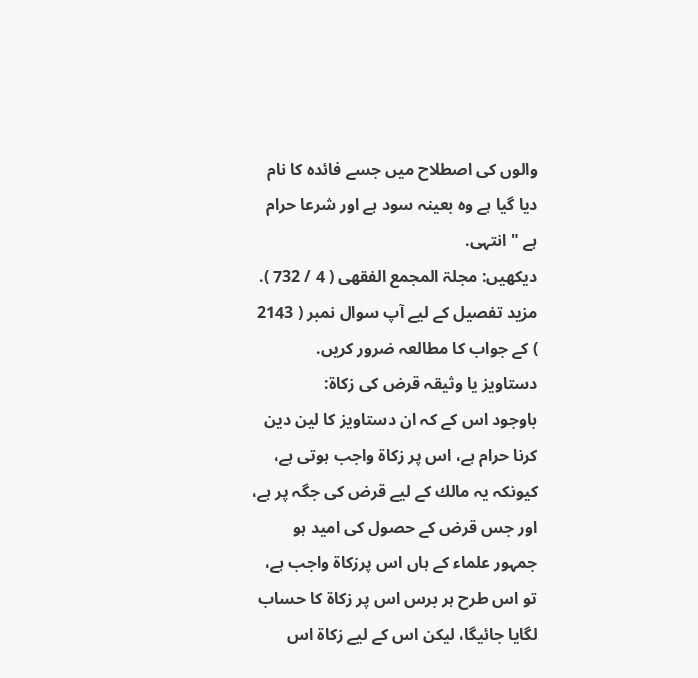والوں كى اصطلاح ميں جسے فائدہ كا نام ديا گيا ہے وہ بعينہ سود ہے اور شرعا حرام ہے " انتہى.
ديكھيں: مجلۃ المجمع الفقھى ( 4 / 732 ).
مزيد تفصيل كے ليے آپ سوال نمبر ( 2143 ) كے جواب كا مطالعہ ضرور كريں.
دستاويز يا وثيقہ قرض كى زكاۃ:
باوجود اس كے كہ ان دستاويز كا لين دين كرنا حرام ہے، اس پر زكاۃ واجب ہوتى ہے، كيونكہ يہ مالك كے ليے قرض كى جگہ پر ہے، اور جس قرض كے حصول كى اميد ہو جمہور علماء كے ہاں اس پرزكاۃ واجب ہے، تو اس طرح ہر برس اس پر زكاۃ كا حساب لگايا جائيگا، ليكن اس كے ليے زكاۃ اس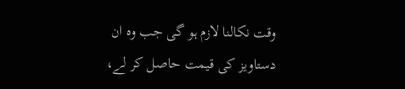وقت نكالنا لازم ہو گى جب وہ ان دستاويز كى قيمت حاصل كر لے،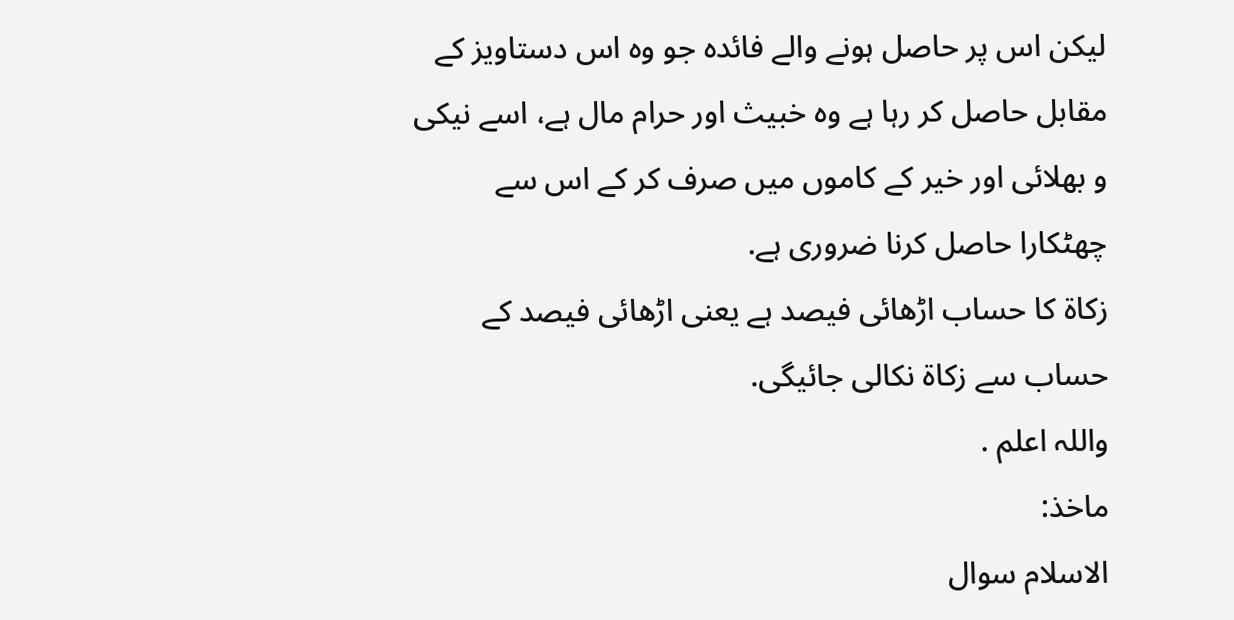ليكن اس پر حاصل ہونے والے فائدہ جو وہ اس دستاويز كے مقابل حاصل كر رہا ہے وہ خبيث اور حرام مال ہے، اسے نيكى و بھلائى اور خير كے كاموں ميں صرف كر كے اس سے چھٹكارا حاصل كرنا ضرورى ہے.
زكاۃ كا حساب اڑھائى فيصد ہے يعنى اڑھائى فيصد كے حساب سے زكاۃ نكالى جائيگى.
واللہ اعلم .
ماخذ:
الاسلام سوال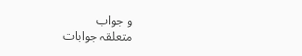و جواب
متعلقہ جوابات